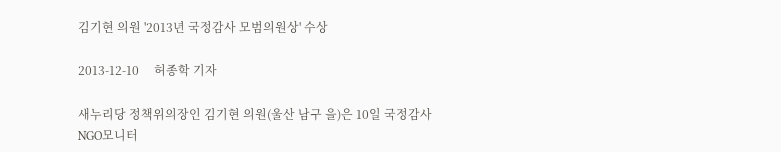김기현 의원 '2013년 국정감사 모범의원상' 수상

2013-12-10     허종학 기자

새누리당 정책위의장인 김기현 의원(울산 남구 을)은 10일 국정감사NGO모니터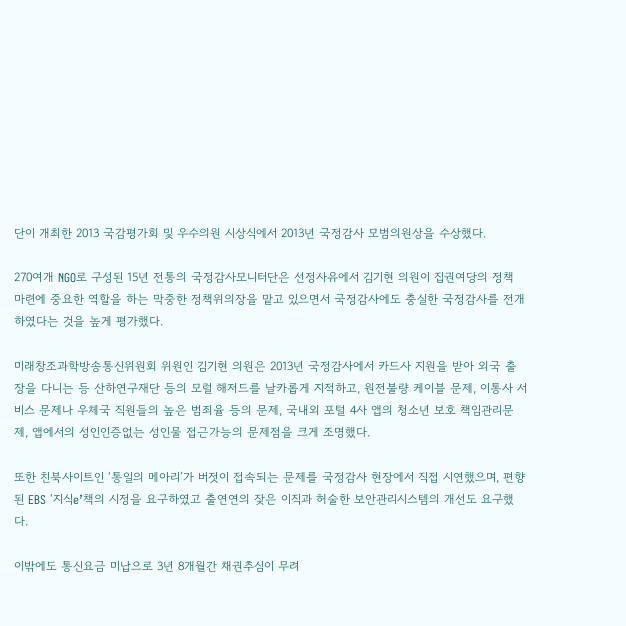단이 개최한 2013 국감평가회 및 우수의원 시상식에서 2013년 국정감사 모범의원상을 수상했다.

270여개 NGO로 구성된 15년 전통의 국정감사모니터단은 선정사유에서 김기현 의원이 집권여당의 정책 마련에 중요한 역할을 하는 막중한 정책위의장을 맡고 있으면서 국정감사에도 충실한 국정감사를 전개하였다는 것을 높게 평가했다.

미래창조과학방송통신위원회 위원인 김기현 의원은 2013년 국정감사에서 카드사 지원을 받아 외국 출장을 다니는 등 산하연구재단 등의 모럴 해저드를 날카롭게 지적하고, 원전불량 케이블 문제, 이통사 서비스 문제나 우체국 직원들의 높은 범죄율 등의 문제, 국내외 포털 4사 앱의 청소년 보호 책임관리문제, 앱에서의 성인인증없는 성인물 접근가능의 문제점을 크게 조명했다.

또한 친북사이트인 ‘통일의 메아리’가 버젓이 접속되는 문제를 국정감사 현장에서 직접 시연했으며, 편향된 EBS ‘지식e’책의 시정을 요구하였고 출연연의 잦은 이직과 허술한 보안관리시스템의 개선도 요구했다.

이밖에도 통신요금 미납으로 3년 8개월간 채권추심이 무려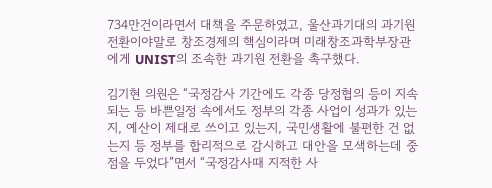734만건이라면서 대책을 주문하였고, 울산과기대의 과기원 전환이야말로 창조경제의 핵심이라며 미래창조과학부장관에게 UNIST의 조속한 과기원 전환을 촉구했다.

김기현 의원은 “국정감사 기간에도 각종 당정협의 등이 지속되는 등 바쁜일정 속에서도 정부의 각종 사업이 성과가 있는지, 예산이 제대로 쓰이고 있는지, 국민생활에 불편한 건 없는지 등 정부를 합리적으로 감시하고 대안을 모색하는데 중점을 두었다”면서 “국정감사때 지적한 사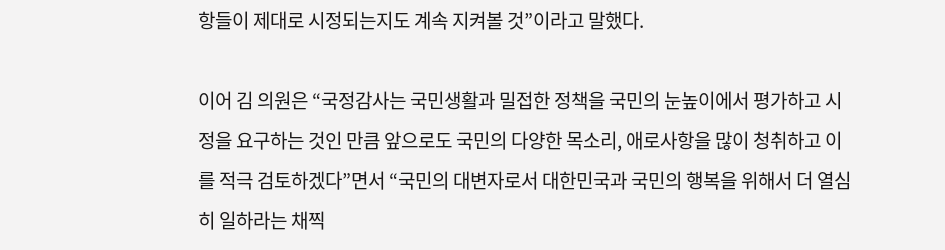항들이 제대로 시정되는지도 계속 지켜볼 것”이라고 말했다.

이어 김 의원은 “국정감사는 국민생활과 밀접한 정책을 국민의 눈높이에서 평가하고 시정을 요구하는 것인 만큼 앞으로도 국민의 다양한 목소리, 애로사항을 많이 청취하고 이를 적극 검토하겠다”면서 “국민의 대변자로서 대한민국과 국민의 행복을 위해서 더 열심히 일하라는 채찍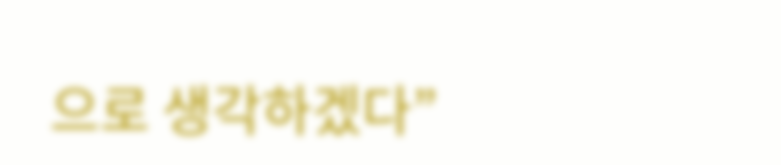으로 생각하겠다”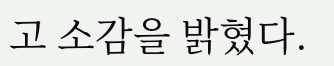고 소감을 밝혔다.